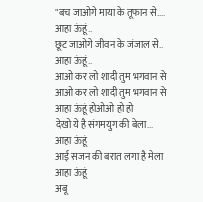"बच जाओगे माया के तूफान से....
आहा ऊंहूं..
छूट जाओगे जीवन के जंजाल से..
आहा ऊंहूं..
आओ कर लो शादी तुम भगवान से
आओ कर लो शादी तुम भगवान से
आहा ऊंहूं होओओ हो हो
देखो ये है संगमयुग की बेला...
आहा ऊंहूं
आई सजन की बरात लगा है मेला
आहा ऊंहूं
अबू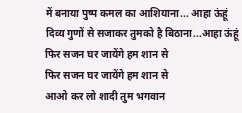में बनाया पुष्प कमल का आशियाना... आहा ऊंहूं
दिव्य गुणों से सजाकर तुमको है बिठाना...आहा ऊंहूं
फिर सजन घर जायेंगे हम शान से
फिर सजन घर जायेंगे हम शान से
आओ कर लो शादी तुम भगवान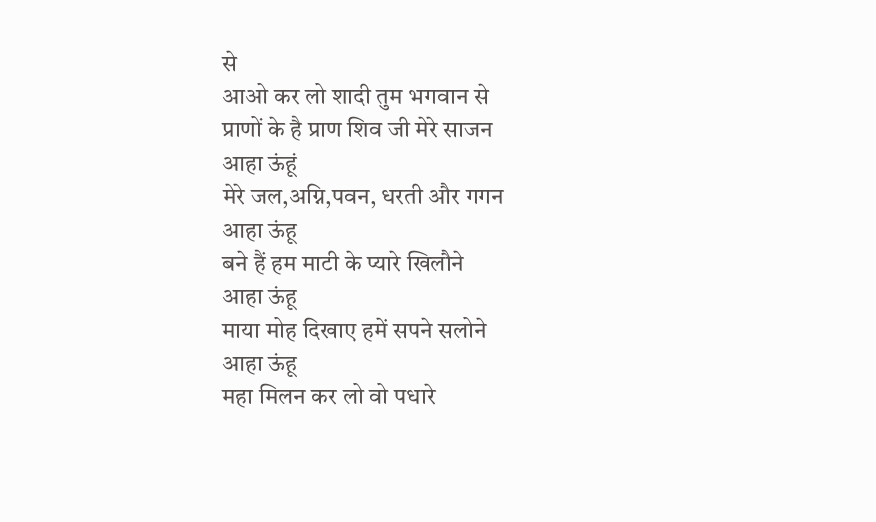से
आओ कर लो शादी तुम भगवान से
प्राणों के है प्राण शिव जी मेरे साजन
आहा ऊंहूं
मेरे जल,अग्नि,पवन, धरती और गगन
आहा ऊंहू
बने हैं हम माटी के प्यारे खिलौने
आहा ऊंहू
माया मोह दिखाए हमें सपने सलोने
आहा ऊंहू
महा मिलन कर लो वो पधारे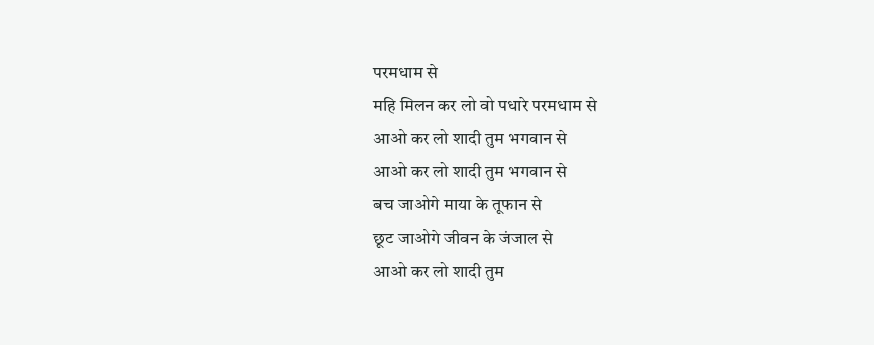परमधाम से
महि मिलन कर लो वो पधारे परमधाम से
आओ कर लो शादी तुम भगवान से
आओ कर लो शादी तुम भगवान से
बच जाओगे माया के तूफान से
छूट जाओगे जीवन के जंजाल से
आओ कर लो शादी तुम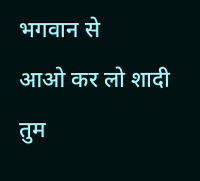भगवान से
आओ कर लो शादी तुम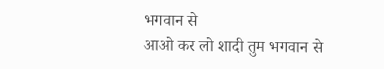भगवान से
आओ कर लो शादी तुम भगवान से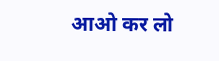आओ कर लो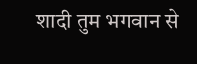शादी तुम भगवान से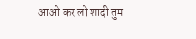आओ कर लो शादी तुम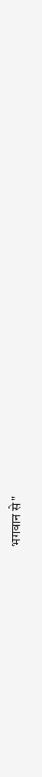भगवान से"